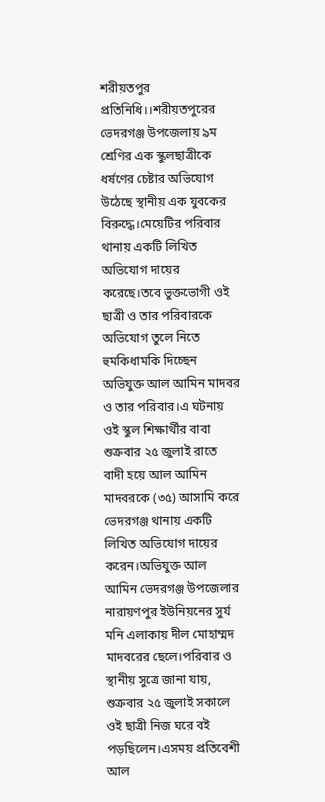শরীয়তপুর প্রতিনিধি।।শরীয়তপুরের ভেদরগঞ্জ উপজেলায় ৯ম শ্রেণির এক স্কুলছাত্রীকে ধর্ষণের চেষ্টার অভিযোগ উঠেছে স্থানীয় এক যুবকের বিরুদ্ধে।মেয়েটির পরিবার থানায় একটি লিখিত অভিযোগ দায়ের করেছে।তবে ভুক্তভোগী ওই ছাত্রী ও তার পরিবারকে অভিযোগ তুলে নিতে হুমকিধামকি দিচ্ছেন অভিযুক্ত আল আমিন মাদবর ও তার পরিবার।এ ঘটনায় ওই স্কুল শিক্ষার্থীর বাবা শুক্রবার ২৫ জুলাই রাতে বাদী হয়ে আল আমিন মাদবরকে (৩৫) আসামি করে ভেদরগঞ্জ থানায় একটি লিখিত অভিযোগ দায়ের করেন।অভিযুক্ত আল আমিন ভেদরগঞ্জ উপজেলার নারায়ণপুর ইউনিয়নের সুর্য মনি এলাকায় দীল মোহাম্মদ মাদবরের ছেলে।পরিবার ও স্থানীয় সুত্রে জানা যায়, শুক্রবার ২৫ জুলাই সকালে ওই ছাত্রী নিজ ঘরে বই পড়ছিলেন।এসময় প্রতিবেশী আল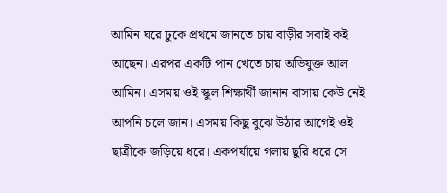আমিন ঘরে ঢুকে প্রথমে জানতে চায় বাড়ীর সবাই কই আছেন। এরপর একটি পান খেতে চায় অভিযুক্ত আল আমিন। এসময় ওই স্কুল শিক্ষার্থী জানান বাসায় কেউ নেই আপনি চলে জান। এসময় কিছু বুঝে উঠার আগেই ওই ছাত্রীকে জড়িয়ে ধরে। একপর্যায়ে গলায় ছুরি ধরে সে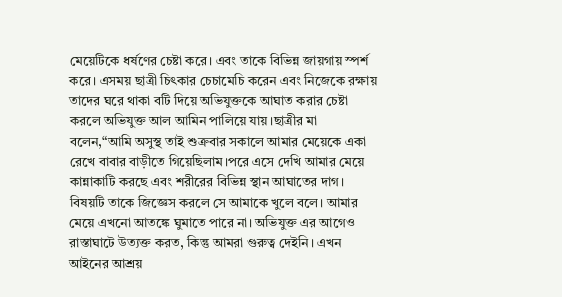মেয়েটিকে ধর্ষণের চেষ্টা করে। এবং তাকে বিভিন্ন জায়গায় স্পর্শ করে। এসময় ছাত্রী চিৎকার চেচামেচি করেন এবং নিজেকে রক্ষায় তাদের ঘরে থাকা বটি দিয়ে অভিযুক্তকে আঘাত করার চেষ্টা করলে অভিযুক্ত আল আমিন পালিয়ে যায়।ছাত্রীর মা বলেন,“আমি অসুস্থ তাই শুক্রবার সকালে আমার মেয়েকে একা রেখে বাবার বাড়ীতে গিয়েছিলাম।পরে এসে দেখি আমার মেয়ে কান্নাকাটি করছে এবং শরীরের বিভিন্ন স্থান আঘাতের দাগ। বিষয়টি তাকে জিজ্ঞেস করলে সে আমাকে খুলে বলে। আমার মেয়ে এখনো আতঙ্কে ঘুমাতে পারে না। অভিযুক্ত এর আগেও রাস্তাঘাটে উত্যক্ত করত, কিন্তু আমরা গুরুত্ব দেইনি। এখন আইনের আশ্রয়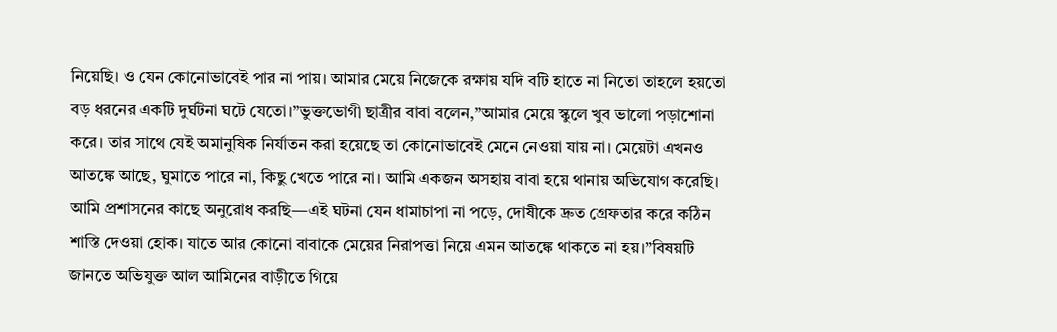নিয়েছি। ও যেন কোনোভাবেই পার না পায়। আমার মেয়ে নিজেকে রক্ষায় যদি বটি হাতে না নিতো তাহলে হয়তো বড় ধরনের একটি দুর্ঘটনা ঘটে যেতো।”ভুক্তভোগী ছাত্রীর বাবা বলেন,”আমার মেয়ে স্কুলে খুব ভালো পড়াশোনা করে। তার সাথে যেই অমানুষিক নির্যাতন করা হয়েছে তা কোনোভাবেই মেনে নেওয়া যায় না। মেয়েটা এখনও আতঙ্কে আছে, ঘুমাতে পারে না, কিছু খেতে পারে না। আমি একজন অসহায় বাবা হয়ে থানায় অভিযোগ করেছি। আমি প্রশাসনের কাছে অনুরোধ করছি—এই ঘটনা যেন ধামাচাপা না পড়ে, দোষীকে দ্রুত গ্রেফতার করে কঠিন শাস্তি দেওয়া হোক। যাতে আর কোনো বাবাকে মেয়ের নিরাপত্তা নিয়ে এমন আতঙ্কে থাকতে না হয়।”বিষয়টি জানতে অভিযুক্ত আল আমিনের বাড়ীতে গিয়ে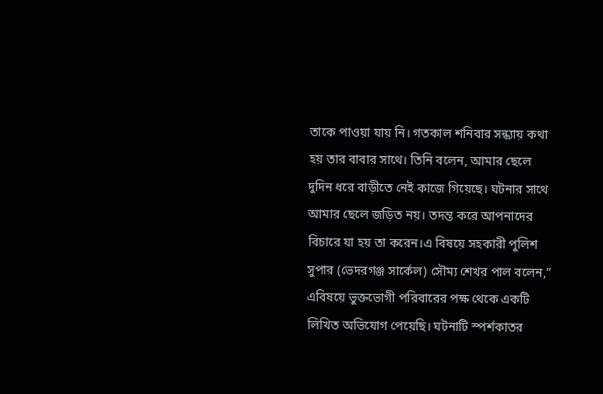তাকে পাওয়া যায় নি। গতকাল শনিবার সন্ধ্যায় কথা হয় তার বাবার সাথে। তিনি বলেন, আমার ছেলে দুদিন ধরে বাড়ীতে নেই কাজে গিয়েছে। ঘটনার সাথে আমার ছেলে জড়িত নয়। তদন্ত করে আপনাদের বিচারে যা হয় তা করেন।এ বিষয়ে সহকারী পুলিশ সুপার (ভেদরগঞ্জ সার্কেল) সৌম্য শেখর পাল বলেন,” এবিষয়ে ভুক্তভোগী পরিবারের পক্ষ থেকে একটি লিখিত অভিযোগ পেয়েছি। ঘটনাটি স্পর্শকাতর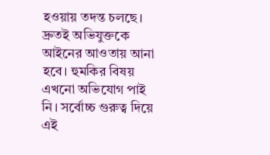হওয়ায় তদন্ত চলছে। দ্রুতই অভিযুক্তকে আইনের আওতায় আনা হবে। হুমকির বিষয় এখনো অভিযোগ পাই নি। সর্বোচ্চ গুরুত্ব দিয়ে এই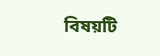বিষয়টি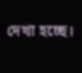দেখা হচ্ছে।